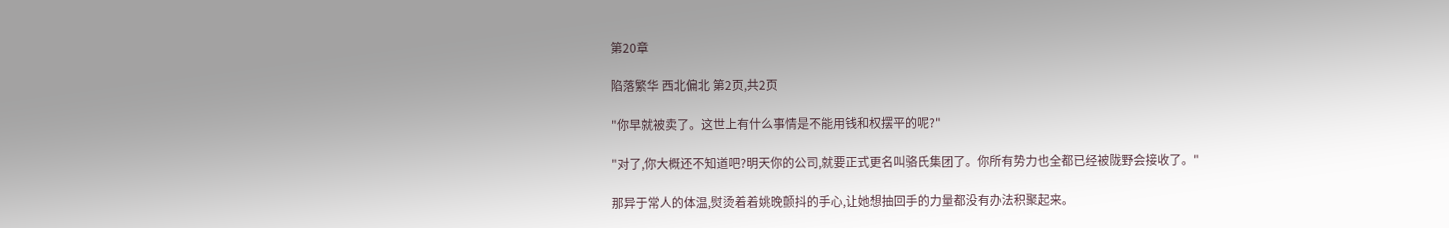第20章

陷落繁华 西北偏北 第2页,共2页

"你早就被卖了。这世上有什么事情是不能用钱和权摆平的呢?"

"对了,你大概还不知道吧?明天你的公司,就要正式更名叫骆氏集团了。你所有势力也全都已经被陇野会接收了。"

那异于常人的体温,熨烫着着姚晚颤抖的手心,让她想抽回手的力量都没有办法积聚起来。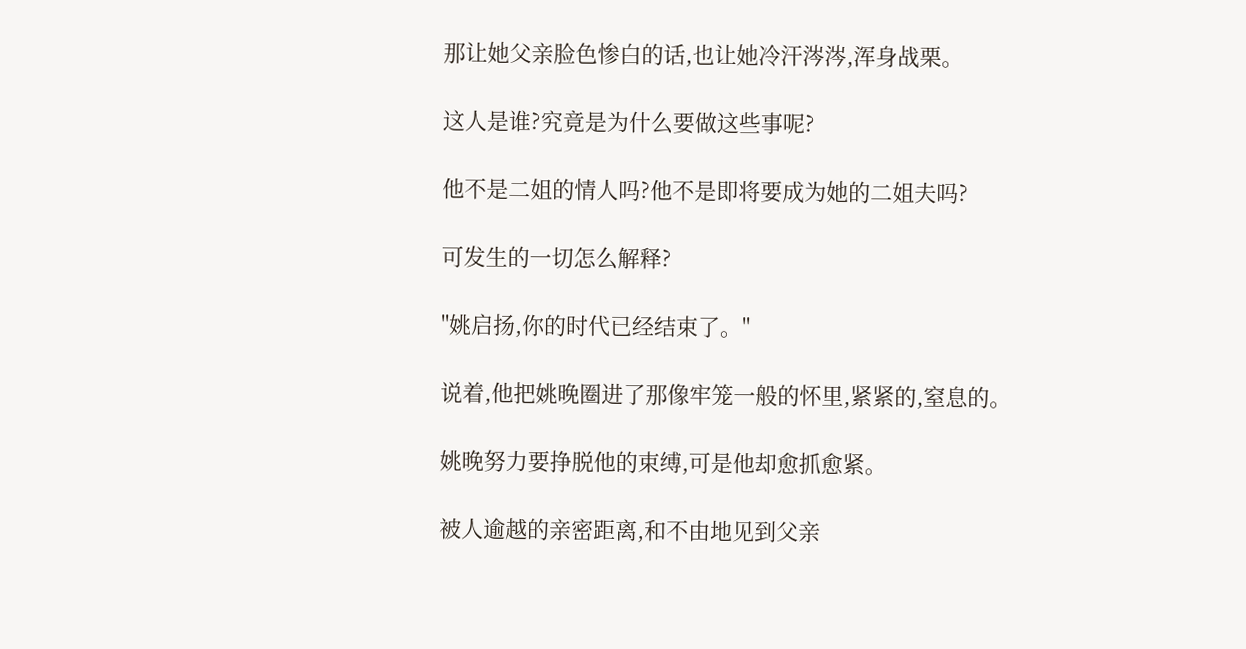那让她父亲脸色惨白的话,也让她冷汗涔涔,浑身战栗。

这人是谁?究竟是为什么要做这些事呢?

他不是二姐的情人吗?他不是即将要成为她的二姐夫吗?

可发生的一切怎么解释?

"姚启扬,你的时代已经结束了。"

说着,他把姚晚圈进了那像牢笼一般的怀里,紧紧的,窒息的。

姚晚努力要挣脱他的束缚,可是他却愈抓愈紧。

被人逾越的亲密距离,和不由地见到父亲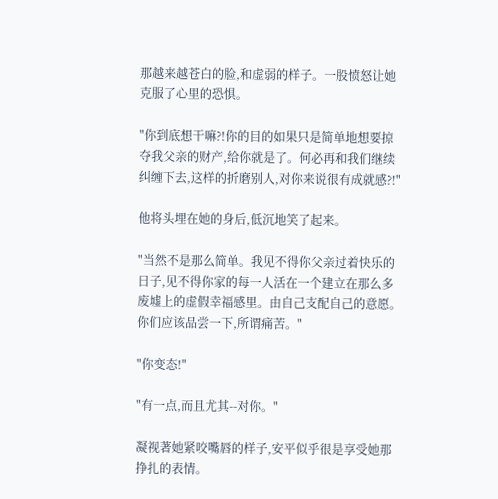那越来越苍白的脸,和虚弱的样子。一股愤怒让她克服了心里的恐惧。

"你到底想干嘛?!你的目的如果只是简单地想要掠夺我父亲的财产,给你就是了。何必再和我们继续纠缠下去,这样的折磨别人,对你来说很有成就感?!"

他将头埋在她的身后,低沉地笑了起来。

"当然不是那么简单。我见不得你父亲过着快乐的日子,见不得你家的每一人活在一个建立在那么多废墟上的虚假幸福感里。由自己支配自己的意愿。你们应该品尝一下,所谓痛苦。"

"你变态!"

"有一点,而且尤其--对你。"

凝视著她紧咬嘴唇的样子,安平似乎很是享受她那挣扎的表情。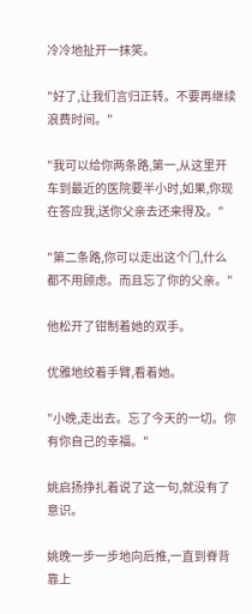冷冷地扯开一抹笑。

"好了,让我们言归正转。不要再继续浪费时间。"

"我可以给你两条路,第一,从这里开车到最近的医院要半小时,如果,你现在答应我,送你父亲去还来得及。"

"第二条路,你可以走出这个门,什么都不用顾虑。而且忘了你的父亲。"

他松开了钳制着她的双手。

优雅地绞着手臂,看着她。

"小晚,走出去。忘了今天的一切。你有你自己的幸福。"

姚启扬挣扎着说了这一句,就没有了意识。

姚晚一步一步地向后推,一直到脊背靠上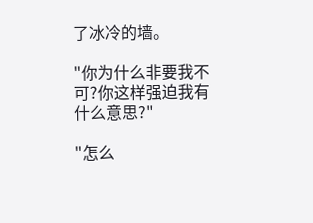了冰冷的墙。

"你为什么非要我不可?你这样强迫我有什么意思?"

"怎么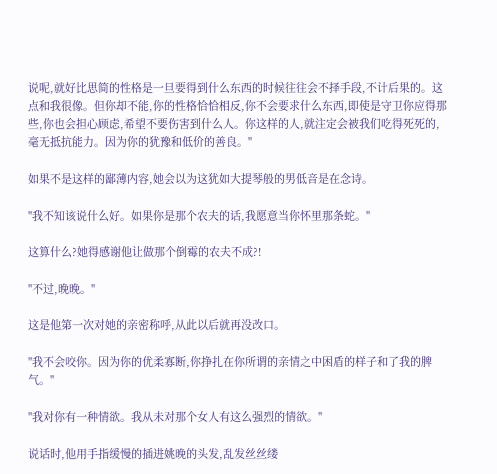说呢,就好比思简的性格是一旦要得到什么东西的时候往往会不择手段,不计后果的。这点和我很像。但你却不能,你的性格恰恰相反,你不会要求什么东西,即使是守卫你应得那些,你也会担心顾虑,希望不要伤害到什么人。你这样的人,就注定会被我们吃得死死的,毫无抵抗能力。因为你的犹豫和低价的善良。"

如果不是这样的鄙薄内容,她会以为这犹如大提琴般的男低音是在念诗。

"我不知该说什么好。如果你是那个农夫的话,我愿意当你怀里那条蛇。"

这算什么?她得感谢他让做那个倒霉的农夫不成?!

"不过,晚晚。"

这是他第一次对她的亲密称呼,从此以后就再没改口。

"我不会咬你。因为你的优柔寡断,你挣扎在你所谓的亲情之中困盾的样子和了我的脾气。"

"我对你有一种情欲。我从未对那个女人有这么强烈的情欲。"

说话时,他用手指缓慢的插进姚晚的头发,乱发丝丝缕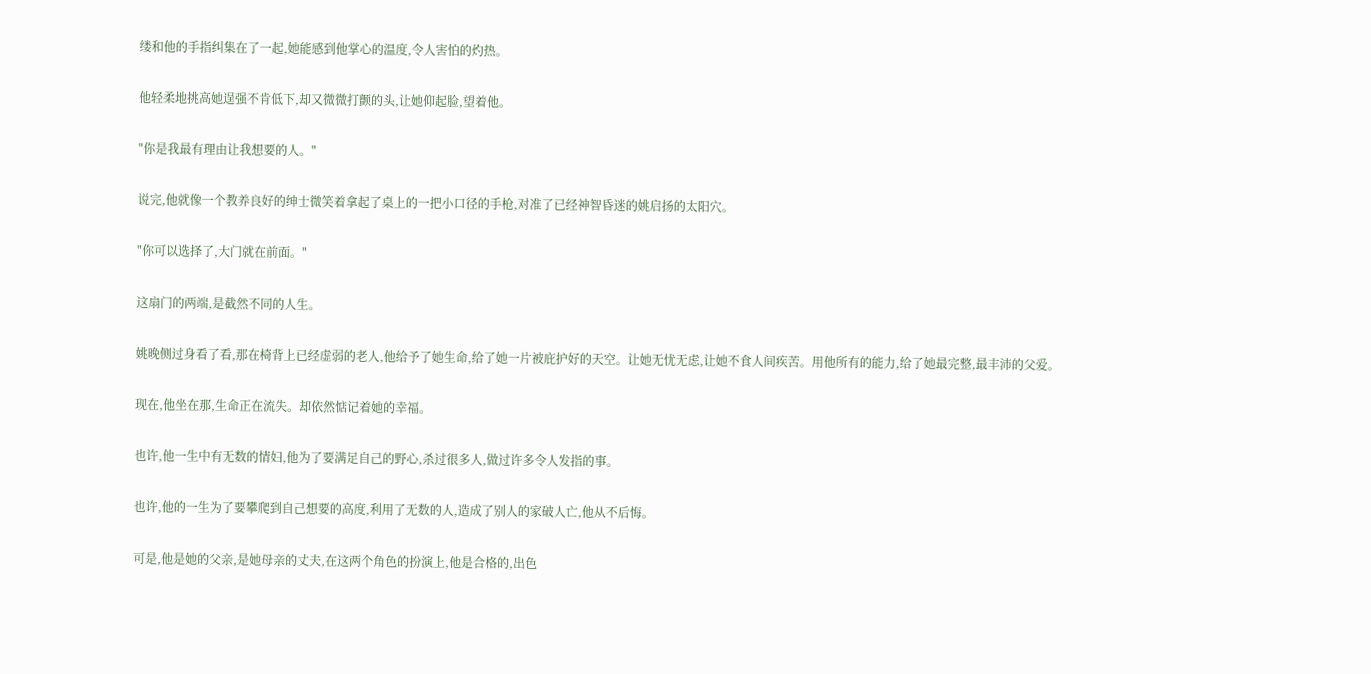缕和他的手指纠集在了一起,她能感到他掌心的温度,令人害怕的灼热。

他轻柔地挑高她逞强不肯低下,却又微微打颤的头,让她仰起脸,望着他。

"你是我最有理由让我想要的人。"

说完,他就像一个教养良好的绅士微笑着拿起了桌上的一把小口径的手枪,对准了已经神智昏迷的姚启扬的太阳穴。

"你可以选择了,大门就在前面。"

这扇门的两端,是截然不同的人生。

姚晚侧过身看了看,那在椅背上已经虚弱的老人,他给予了她生命,给了她一片被庇护好的天空。让她无忧无虑,让她不食人间疾苦。用他所有的能力,给了她最完整,最丰沛的父爱。

现在,他坐在那,生命正在流失。却依然惦记着她的幸福。

也许,他一生中有无数的情妇,他为了要满足自己的野心,杀过很多人,做过许多令人发指的事。

也许,他的一生为了要攀爬到自己想要的高度,利用了无数的人,造成了别人的家破人亡,他从不后悔。

可是,他是她的父亲,是她母亲的丈夫,在这两个角色的扮演上,他是合格的,出色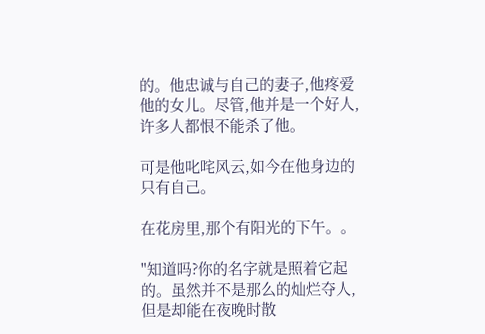的。他忠诚与自己的妻子,他疼爱他的女儿。尽管,他并是一个好人,许多人都恨不能杀了他。

可是他叱咤风云,如今在他身边的只有自己。

在花房里,那个有阳光的下午。。

"知道吗?你的名字就是照着它起的。虽然并不是那么的灿烂夺人,但是却能在夜晚时散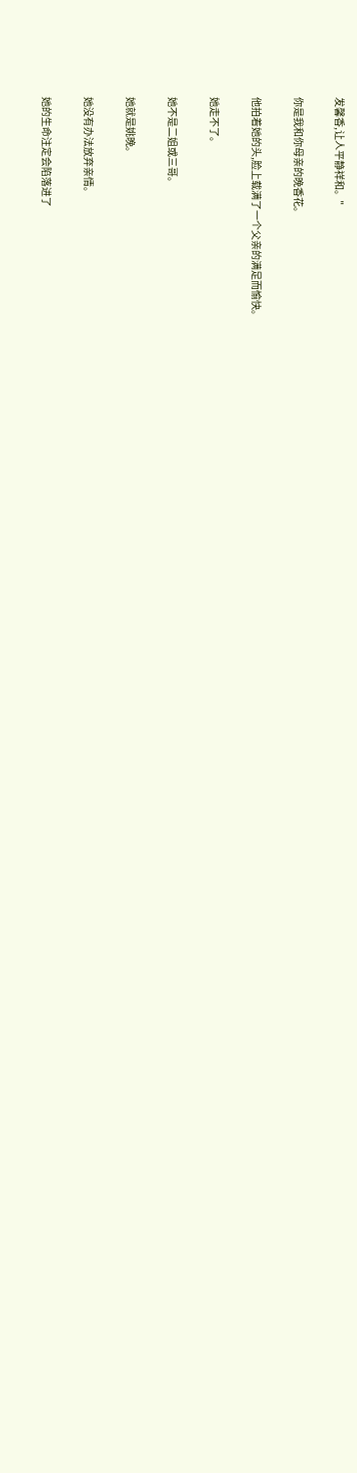发馨香,让人平静祥和。"

你是我和你母亲的晚香花。

他拍着她的头,脸上载满了一个父亲的满足而愉快。

她走不了。

她不是二姐或三哥。

她就是姚晚。

她没有办法放弃亲情。

她的生命注定会陷落进了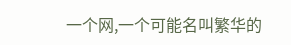一个网,一个可能名叫繁华的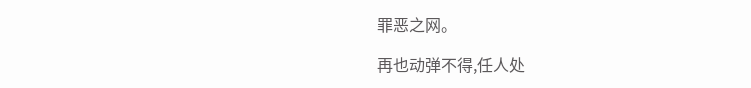罪恶之网。

再也动弹不得,任人处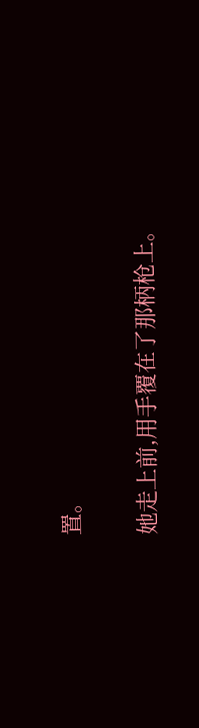置。

她走上前,用手覆在了那柄枪上。